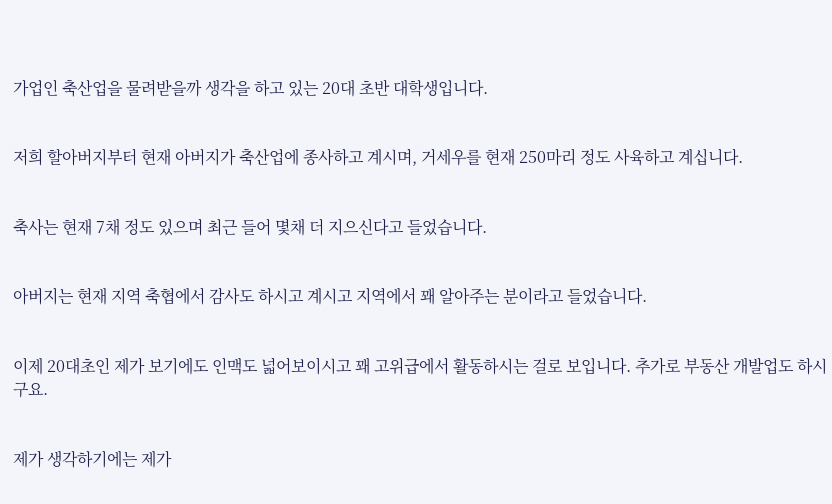가업인 축산업을 물려받을까 생각을 하고 있는 20대 초반 대학생입니다.


저희 할아버지부터 현재 아버지가 축산업에 종사하고 계시며, 거세우를 현재 250마리 정도 사육하고 계십니다.


축사는 현재 7채 정도 있으며 최근 들어 몇채 더 지으신다고 들었습니다.


아버지는 현재 지역 축협에서 감사도 하시고 계시고 지역에서 꽤 알아주는 분이라고 들었습니다.


이제 20대초인 제가 보기에도 인맥도 넓어보이시고 꽤 고위급에서 활동하시는 걸로 보입니다. 추가로 부동산 개발업도 하시구요.


제가 생각하기에는 제가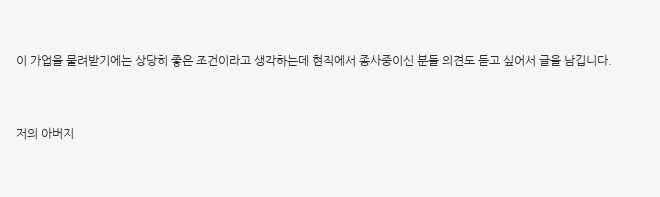이 가업을 물려받기에는 상당히 좋은 조건이라고 생각하는데 현직에서 종사중이신 분들 의견도 듣고 싶어서 글을 남깁니다.


저의 아버지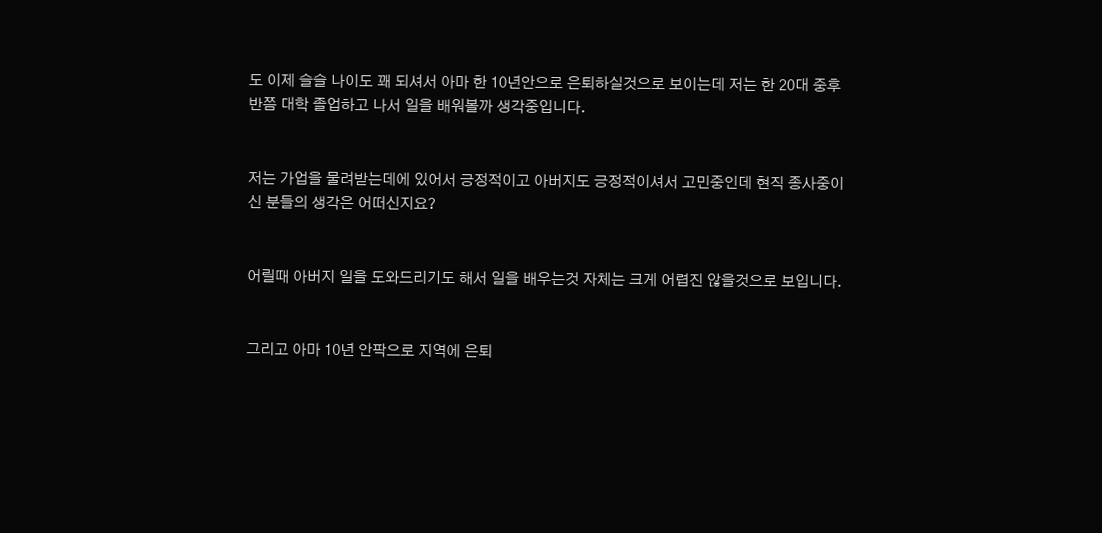도 이제 슬슬 나이도 꽤 되셔서 아마 한 10년안으로 은퇴하실것으로 보이는데 저는 한 20대 중후반쯤 대학 졸업하고 나서 일을 배워볼까 생각중입니다.


저는 가업을 물려받는데에 있어서 긍정적이고 아버지도 긍정적이셔서 고민중인데 현직 종사중이신 분들의 생각은 어떠신지요?


어릴때 아버지 일을 도와드리기도 해서 일을 배우는것 자체는 크게 어렵진 않을것으로 보입니다.


그리고 아마 10년 안팍으로 지역에 은퇴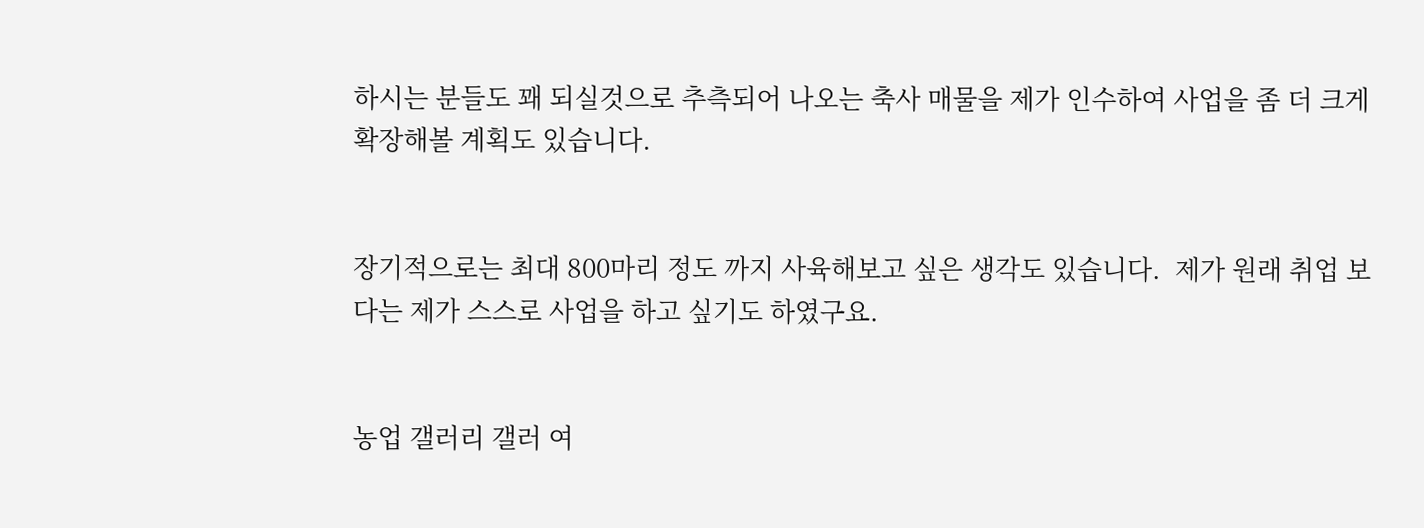하시는 분들도 꽤 되실것으로 추측되어 나오는 축사 매물을 제가 인수하여 사업을 좀 더 크게 확장해볼 계획도 있습니다.


장기적으로는 최대 800마리 정도 까지 사육해보고 싶은 생각도 있습니다.  제가 원래 취업 보다는 제가 스스로 사업을 하고 싶기도 하였구요.


농업 갤러리 갤러 여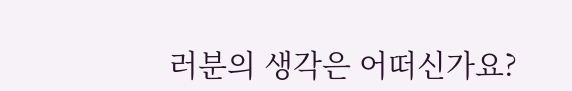러분의 생각은 어떠신가요?